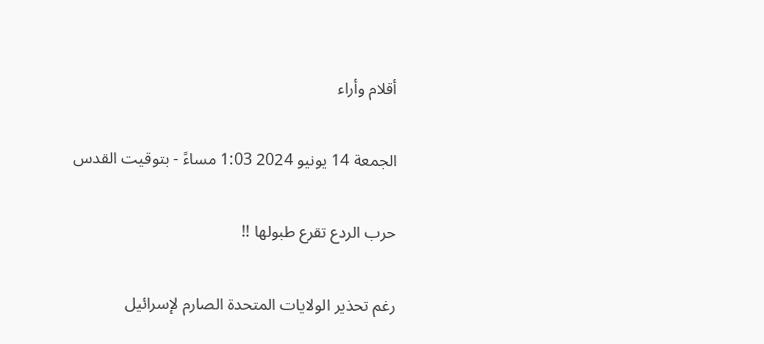أقلام وأراء

الجمعة 14 يونيو 2024 1:03 مساءً - بتوقيت القدس

حرب الردع تقرع طبولها !!

رغم تحذير الولايات المتحدة الصارم لإسرائيل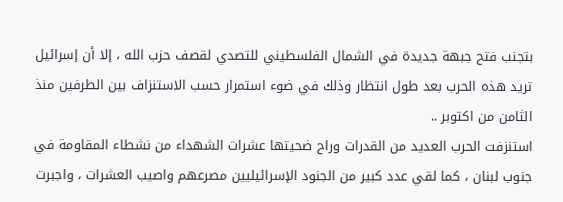بتجنب فتح جبهة جديدة في الشمال الفلسطيني للتصدي لقصف حزب الله ، إلا أن إسرائيل تريد هذه الحرب بعد طول انتظار وذلك في ضوء استمرار حسب الاستنزاف بين الطرفين منذ الثامن من اكتوبر ..
استنزفت الحرب العديد من القدرات وراح ضحيتها عشرات الشهداء من نشطاء المقاومة في جنوب لبنان ، كما لقي عدد كبير من الجنود الإسرائيليين مصرعهم واصيب العشرات ، واجبرت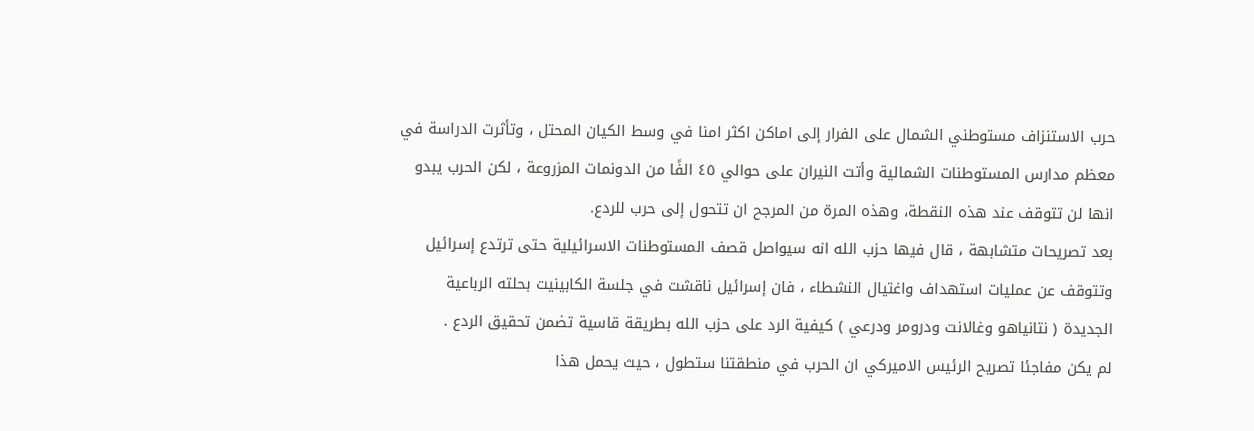حرب الاستنزاف مستوطني الشمال على الفرار إلى اماكن اكثر امنا في وسط الكيان المحتل ، وتأثرت الدراسة في معظم مدارس المستوطنات الشمالية وأتت النيران على حوالي ٤٥ الفًا من الدونمات المزروعة ، لكن الحرب يبدو انها لن تتوقف عند هذه النقطة، وهذه المرة من المرجح ان تتحول إلى حرب للردع.
بعد تصريحات متشابهة ، قال فيها حزب الله انه سيواصل قصف المستوطنات الاسرائيلية حتى ترتدع إسرائيل وتتوقف عن عمليات استهداف واغتيال النشطاء ، فان إسرائيل ناقشت في جلسة الكابينيت بحلته الرباعية الجديدة ( نتانياهو وغالانت ودرومر ودرعي ) كيفية الرد على حزب الله بطريقة قاسية تضمن تحقيق الردع .
لم يكن مفاجئا تصريح الرئيس الاميركي ان الحرب في منطقتنا ستطول ، حيث يحمل هذا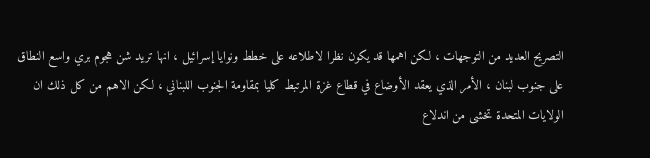التصريح العديد من التوجهات ، لكن اهمها قد يكون نظرا لاطلاعه على خطط ونوايا إسرائيل ، انها تريد شن هجوم بري واسع النطاق على جنوب لبنان ، الأمر الذي يعقد الأوضاع في قطاع غزة المرتبط كليا بمقاومة الجنوب اللبناني ، لكن الاهم من كل ذلك ان الولايات المتحدة تخشى من اندلاع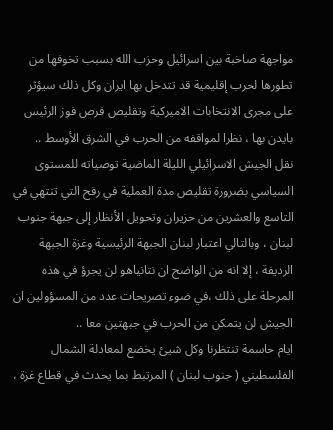مواجهة صاخبة بين اسرائيل وحزب الله بسبب تخوفها من تطورها لحرب إقليمية قد تتدخل بها ايران وكل ذلك سيؤثر على مجرى الانتخابات الاميركية وتقليص فرص فوز الرئيس بايدن بها ، نظرا لمواقفه من الحرب في الشرق الأوسط ..
نقل الجيش الاسرائيلي الليلة الماضية توصياته للمستوى السياسي بضرورة تقليص مدة العملية في رفح التي تنتهي في التاسع والعشرين من حزيران وتحويل الأنظار إلى جبهة جنوب لبنان ، وبالتالي اعتبار لبنان الجبهة الرئيسية وغزة الجبهة الرديفة ، إلا انه من الواضح ان نتانياهو لن يجرؤ في هذه المرحلة على ذلك ،في ضوء تصريحات عدد من المسؤولين ان الجيش لن يتمكن من الحرب في جبهتين معا ..
ايام حاسمة تنتظرنا وكل شيئ يخضع لمعادلة الشمال الفلسطيني ( جنوب لبنان ) المرتبط بما يحدث في قطاع غزة ،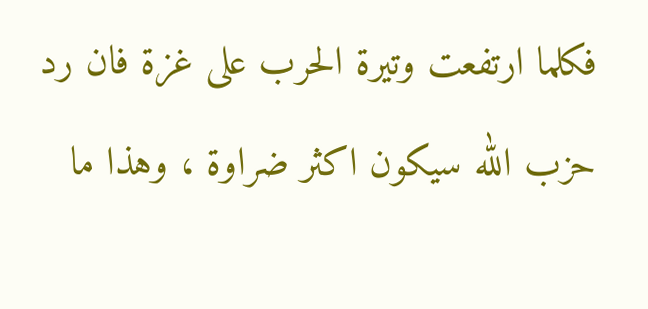فكلما ارتفعت وتيرة الحرب على غزة فان رد حزب الله سيكون اكثر ضراوة ، وهذا ما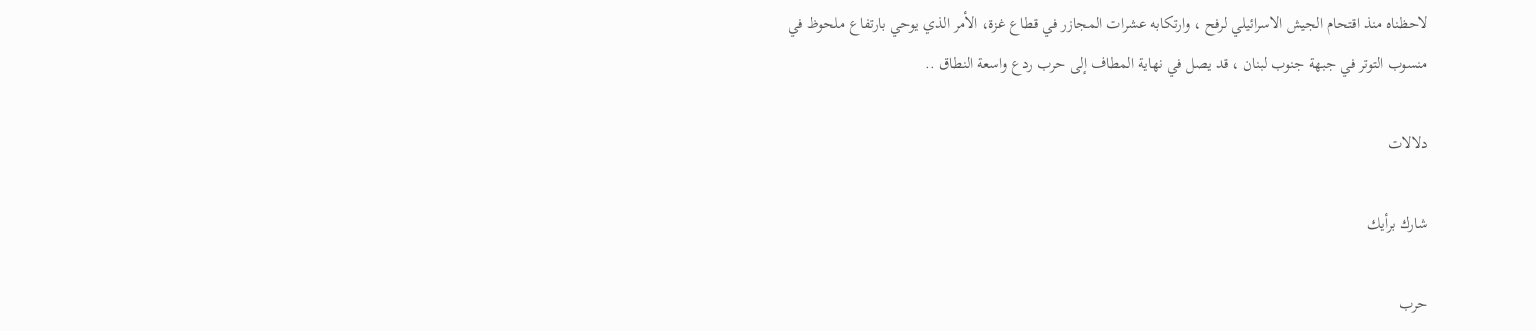لاحظناه منذ اقتحام الجيش الاسرائيلي لرفح ، وارتكابه عشرات المجازر في قطاع غزة، الأمر الذي يوحي بارتفاع ملحوظ في منسوب التوتر في جبهة جنوب لبنان ، قد يصل في نهاية المطاف إلى حرب ردع واسعة النطاق ..

دلالات

شارك برأيك

حرب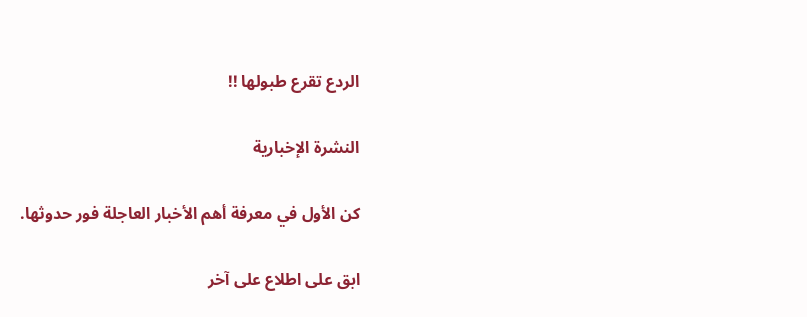الردع تقرع طبولها !!

النشرة الإخبارية

كن الأول في معرفة أهم الأخبار العاجلة فور حدوثها.

ابق على اطلاع على آخر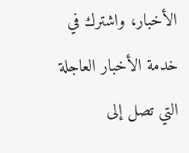الأخبار، واشترك في خدمة الأخبار العاجلة التي تصل إلى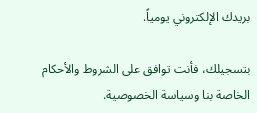بريدك الإلكتروني يومياً.

بتسجيلك، فأنت توافق على الشروط والأحكام الخاصة بنا وسياسة الخصوصية.